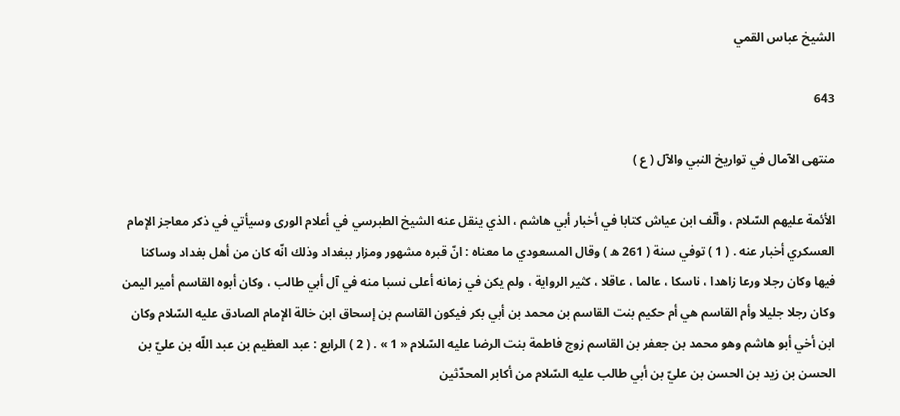الشيخ عباس القمي

643

منتهى الآمال في تواريخ النبي والآل ( ع )

الأئمة عليهم السّلام ، وألّف ابن عياش كتابا في أخبار أبي هاشم ، الذي ينقل عنه الشيخ الطبرسي في أعلام الورى وسيأتي في ذكر معاجز الإمام العسكري أخبار عنه . ( 1 ) توفي سنة ( 261 ه ) وقال المسعودي ما معناه : انّ قبره مشهور ومزار ببغداد وذلك انّه كان من أهل بغداد وساكنا فيها وكان رجلا ورعا زاهدا ، ناسكا ، عالما ، عاقلا ، كثير الرواية ، ولم يكن في زمانه أعلى نسبا منه في آل أبي طالب ، وكان أبوه القاسم أمير اليمن وكان رجلا جليلا وأم القاسم هي أم حكيم بنت القاسم بن محمد بن أبي بكر فيكون القاسم بن إسحاق ابن خالة الإمام الصادق عليه السّلام وكان ابن أخي أبو هاشم وهو محمد بن جعفر بن القاسم زوج فاطمة بنت الرضا عليه السّلام « 1 » . ( 2 ) الرابع : عبد العظيم بن عبد اللّه بن عليّ بن الحسن بن زيد بن الحسن بن عليّ بن أبي طالب عليه السّلام من أكابر المحدّثين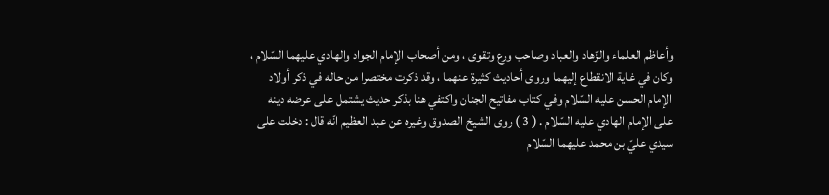وأعاظم العلماء والزّهاد والعباد وصاحب ورع وتقوى ، ومن أصحاب الإمام الجواد والهادي عليهما السّلام ، وكان في غاية الانقطاع إليهما وروى أحاديث كثيرة عنهما ، وقد ذكرت مختصرا من حاله في ذكر أولاد الإمام الحسن عليه السّلام وفي كتاب مفاتيح الجنان واكتفي هنا بذكر حديث يشتمل على عرضه دينه على الإمام الهادي عليه السّلام . ( 3 ) روى الشيخ الصدوق وغيره عن عبد العظيم انّه قال : دخلت على سيدي عليّ بن محمد عليهما السّلام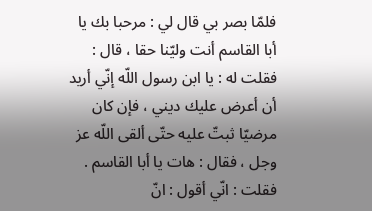فلمّا بصر بي قال لي : مرحبا بك يا أبا القاسم أنت وليّنا حقا ، قال : فقلت له : يا ابن رسول اللّه إنّي أريد أن أعرض عليك ديني ، فإن كان مرضيّا ثبتّ عليه حتّى ألقى اللّه عز وجل ، فقال : هات يا أبا القاسم . فقلت : انّي أقول : انّ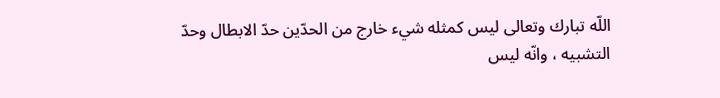اللّه تبارك وتعالى ليس كمثله شيء خارج من الحدّين حدّ الابطال وحدّ التشبيه ، وانّه ليس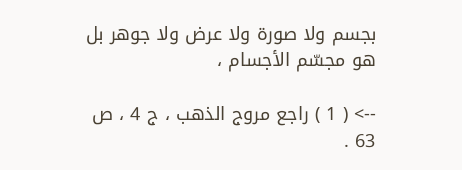بجسم ولا صورة ولا عرض ولا جوهر بل هو مجسّم الأجسام ،

--> ( 1 ) راجع مروج الذهب ، ج 4 ، ص 63 .